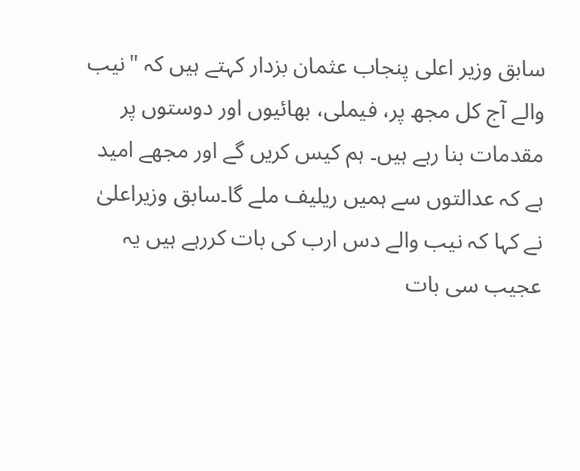سابق وزیر اعلی پنجاب عثمان بزدار کہتے ہیں کہ "نیب والے آج کل مجھ پر، فیملی، بھائیوں اور دوستوں پر مقدمات بنا رہے ہیں۔ ہم کیس کریں گے اور مجھے امید ہے کہ عدالتوں سے ہمیں ریلیف ملے گا۔سابق وزیراعلیٰ نے کہا کہ نیب والے دس ارب کی بات کررہے ہیں یہ عجیب سی بات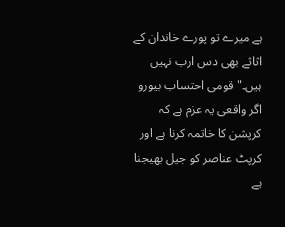ہے میرے تو پورے خاندان کے اثاثے بھی دس ارب نہیں ہیں۔" قومی احتساب بیورو اگر واقعی یہ عزم ہے کہ کرپشن کا خاتمہ کرنا ہے اور کرپٹ عناصر کو جیل بھیجنا ہے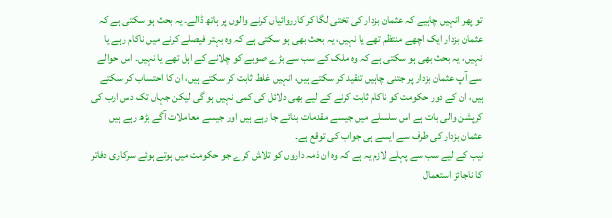تو پھر انہیں چاہیے کہ عثمان بزدار کی تختی لگا کر کارروائیاں کرنے والوں پر ہاتھ ڈالے۔ یہ بحث ہو سکتی ہے کہ عثمان بزدار ایک اچھے منتظم تھے یا نہیں، یہ بحث بھی ہو سکتی ہے کہ وہ بہتر فیصلے کرنے میں ناکام رہے یا نہیں، یہ بحث بھی ہو سکتی ہے کہ وہ ملک کے سب سے بڑے صوبے کو چلانے کے اہل تھے یا نہیں۔ اس حوالے سے آپ عثمان بزدار پر جتنی چاہیں تنقید کر سکتے ہیں، انہیں غلط ثابت کر سکتے ہیں، ان کا احتساب کر سکتے ہیں، ان کے دور حکومت کو ناکام ثابت کرنے کے لیے بھی دلائل کی کمی نہیں ہو گی لیکن جہاں تک دس ارب کی کرپشن والی بات ہے اس سلسلے میں جیسے مقدمات بنائے جا رہے ہیں اور جیسے معاملات آگے بڑھ رہے ہیں عثمان بزدار کی طرف سے ایسے ہی جواب کی توقع ہے۔
نیب کے لیے سب سے پہلے لازم یہ ہے کہ وہ ان ذمہ داروں کو تلاش کرے جو حکومت میں ہوتے ہوئے سرکاری دفاتر کا ناجائز استعمال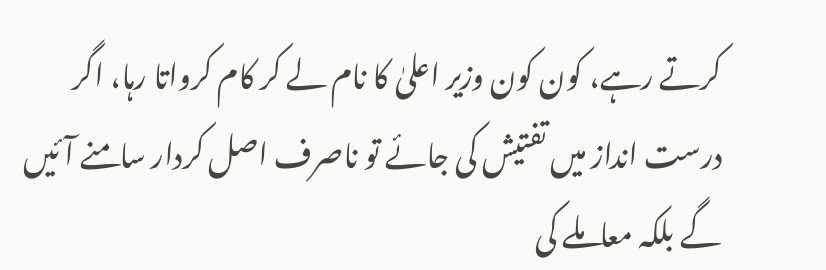کرتے رہے، کون کون وزیر اعلیٰ کا نام لے کر کام کرواتا رہا، اگر درست انداز میں تفتیش کی جائے تو ناصرف اصل کردار سامنے آئیں گے بلکہ معاملے کی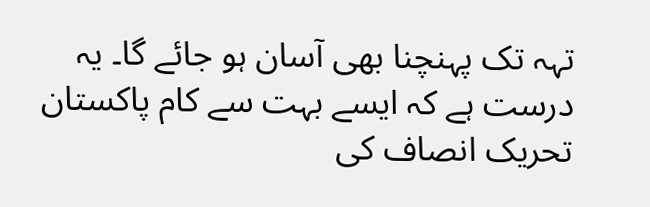تہہ تک پہنچنا بھی آسان ہو جائے گا۔ یہ درست ہے کہ ایسے بہت سے کام پاکستان تحریک انصاف کی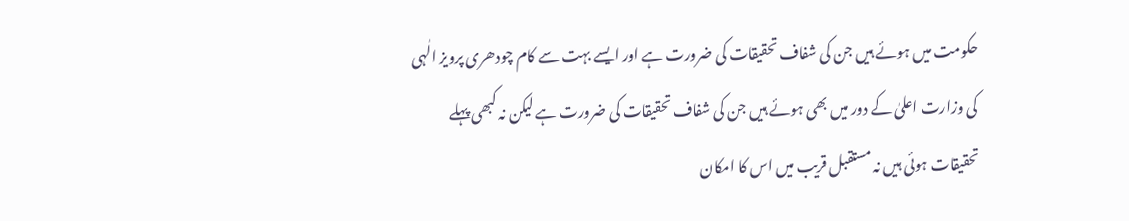حکومت میں ہوئے ہیں جن کی شفاف تحقیقات کی ضرورت ہے اور ایسے بہت سے کام چودھری پرویز الٰہی کی وزارت اعلیٰ کے دور میں بھی ہوئے ہیں جن کی شفاف تحقیقات کی ضرورت ہے لیکن نہ کبھی پہلے تحقیقات ہوئی ہیں نہ مستقبل قریب میں اس کا امکان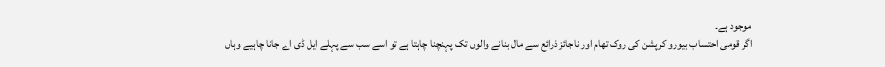موجود ہے۔
اگر قومی احتساب بیورو کرپشن کی روک تھام اور ناجائز ذرائع سے مال بنانے والوں تک پہنچنا چاہتا ہے تو اسے سب سے پہلے ایل ڈی اے جانا چاہیے وہاں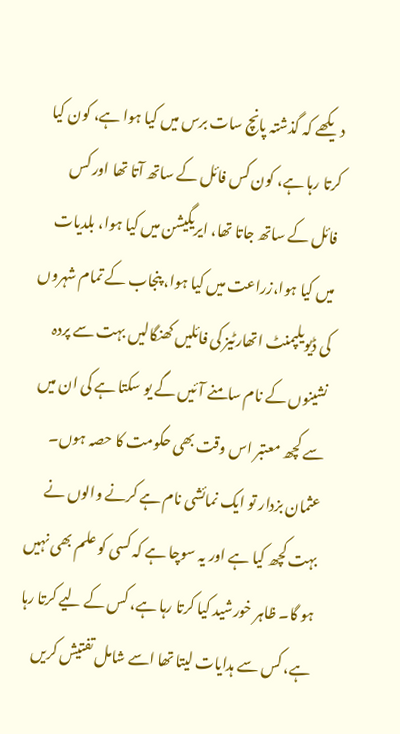دیکھے کہ گذشتہ پانچ سات برس میں کیا ہوا ہے، کون کیا کرتا رہا ہے، کون کس فائل کے ساتھ آتا تھا اور کس فائل کے ساتھ جاتا تھا، ایریگیشن میں کیا ہوا، بلدیات میں کیا ہوا،زراعت میں کیا ہوا، پنجاب کے تمام شہروں کی ڈیویلپمنٹ اتھارٹیز کی فائلیں کھنگالیں بہت سے پردہ نشینوں کے نام سامنے آئیں گے یو سکتا ہے کی ان میں سے کچھ معتبر اس وقت بھی حکومت کا حصہ ہوں۔ عثمان بزدار تو ایک نمائشی نام ہے کرنے والوں نے بہت کچھ کیا ہے اور یہ سوچا ہے کہ کسی کو علم بھی نہیں ہو گا۔ ظاہر خورشید کیا کرتا رہا ہے، کس کے لیے کرتا رہا ہے، کس سے ہدایات لیتا تھا اسے شامل تفتیش کریں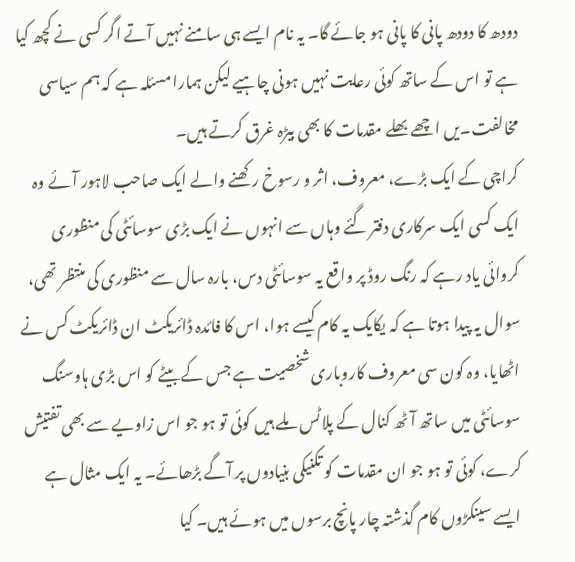دودھ کا دودھ پانی کا پانی ہو جائے گا۔ یہ نام ایسے ہی سامنے نہیں آتے اگر کسی نے کچھ کیا ہے تو اس کے ساتھ کوئی رعایت نہیں ہونی چاہیے لیکن ہمارا مسئلہ ہے کہ ہم سیاسی مخالفت۔یں اچھے بھلے مقدمات کا بھی بیڑہ غرق کرتے ہیں۔
کراچی کے ایک بڑے، معروف، اثر و رسوخ رکھنے والے ایک صاحب لاہور آئے وہ ایک کسی ایک سرکاری دفتر گئے وہاں سے انہوں نے ایک بڑی سوسائٹی کی منظوری کروائی یاد رہے کہ رنگ روڈ پر واقع یہ سوسائٹی دس، بارہ سال سے منظوری کی منتظر تھی، سوال یہ پیدا ہوتا ہے کہ یکایک یہ کام کیسے ہوا، اس کا فائدہ ڈائریکٹ ان ڈائریکٹ کس نے اٹھایا، وہ کون سی معروف کاروباری شخصیت ہے جس کے بیٹے کو اس بڑی ہاوسنگ سوسائٹی میں ساتھ آٹھ کنال کے پلاٹس ملے ہیں کوئی تو ہو جو اس زاویے سے بھی تفتیش کرے، کوئی تو ہو جو ان مقدمات کو تکنیکی بنیادوں پر آگے بڑھائے۔ یہ ایک مثال ہے ایسے سینکڑوں کام گذشتہ چار پانچ برسوں میں ہوئے ہیں۔ کیا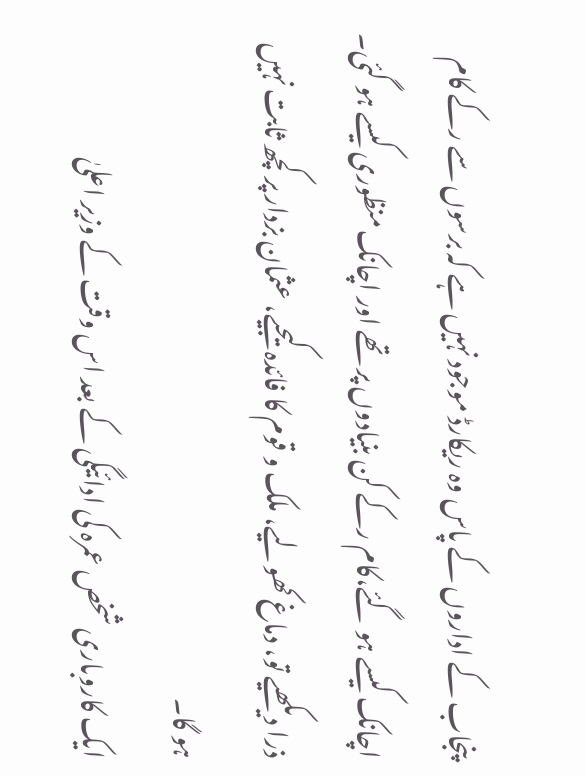پنجاب کے اداروں کے پاس وہ ریکارڈ موجود نہیں ہے کہ برسوں سے رکے کام اچانک کیسے ہو گئے،کام رکے کن بنیادوں پر تھے اور اچانک منظوری کیسے ہو گئی۔ ذرا دیکھیے تو، دماغ کھولیے، ملک و قوم کا فائدہ کیجیے، عثمان بزدار پر کچھ ثابت نہیں ہو گا۔
ایک کاروباری شخص عمرہ کی ادائیگی کے بعد اس وقت کے وزیر اعلیٰ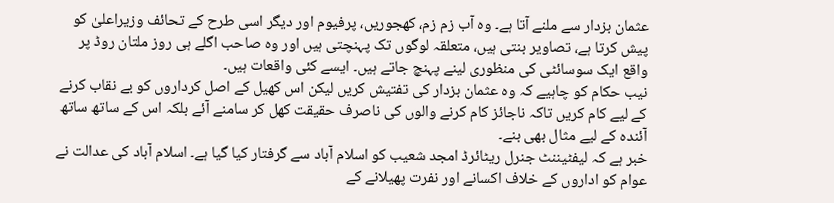عثمان بزدار سے ملنے آتا ہے۔ وہ آب زم زم، کھجوریں، پرفیوم اور دیگر اسی طرح کے تحائف وزیراعلیٰ کو پیش کرتا ہے، تصاویر بنتی ہیں، متعلقہ لوگوں تک پہنچتی ہیں اور وہ صاحب اگلے ہی روز ملتان روڈ پر واقع ایک سوسائٹی کی منظوری لینے پہنچ جاتے ہیں۔ ایسے کئی واقعات ہیں۔
نیب حکام کو چاہیے کہ وہ عثمان بزدار کی تفتیش کریں لیکن اس کھیل کے اصل کرداروں کو بے نقاب کرنے کے لیے کام کریں تاکہ ناجائز کام کرنے والوں کی ناصرف حقیقت کھل کر سامنے آئے بلکہ اس کے ساتھ ساتھ آئندہ کے لیے مثال بھی بنے۔
خبر ہے کہ لیفٹیننٹ جنرل ریٹائرڈ امجد شعیب کو اسلام آباد سے گرفتار کیا گیا ہے۔ اسلام آباد کی عدالت نے عوام کو اداروں کے خلاف اکسانے اور نفرت پھیلانے کے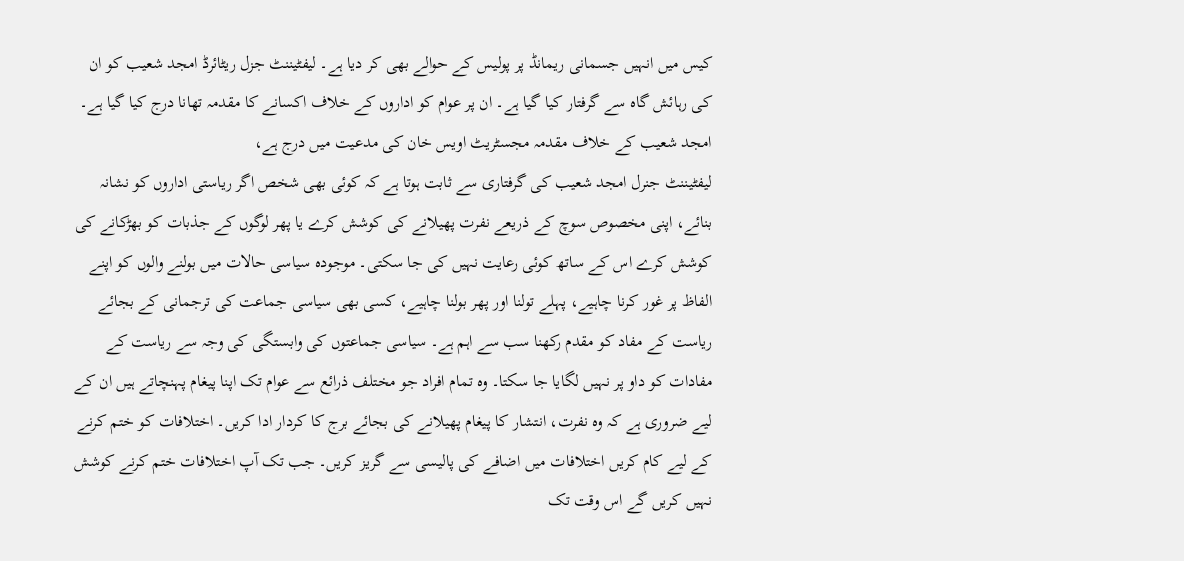کیس میں انہیں جسمانی ریمانڈ پر پولیس کے حوالے بھی کر دیا ہے۔ لیفٹیننٹ جزل ریٹائرڈ امجد شعیب کو ان کی رہائش گاہ سے گرفتار کیا گیا ہے۔ ان پر عوام کو اداروں کے خلاف اکسانے کا مقدمہ تھانا درج کیا گیا ہے۔ امجد شعیب کے خلاف مقدمہ مجسٹریٹ اویس خان کی مدعیت میں درج ہے،
لیفٹیننٹ جنرل امجد شعیب کی گرفتاری سے ثابت ہوتا ہے کہ کوئی بھی شخص اگر ریاستی اداروں کو نشانہ بنائے، اپنی مخصوص سوچ کے ذریعے نفرت پھیلانے کی کوشش کرے یا پھر لوگوں کے جذبات کو بھڑکانے کی کوشش کرے اس کے ساتھ کوئی رعایت نہیں کی جا سکتی۔ موجودہ سیاسی حالات میں بولنے والوں کو اپنے الفاظ پر غور کرنا چاہیے، پہلے تولنا اور پھر بولنا چاہیے، کسی بھی سیاسی جماعت کی ترجمانی کے بجائے ریاست کے مفاد کو مقدم رکھنا سب سے اہم ہے۔ سیاسی جماعتوں کی وابستگی کی وجہ سے ریاست کے مفادات کو داو پر نہیں لگایا جا سکتا۔ وہ تمام افراد جو مختلف ذرائع سے عوام تک اپنا پیغام پہنچاتے ہیں ان کے لیے ضروری ہے کہ وہ نفرت، انتشار کا پیغام پھیلانے کی بجائے برج کا کردار ادا کریں۔ اختلافات کو ختم کرنے کے لیے کام کریں اختلافات میں اضافے کی پالیسی سے گریز کریں۔ جب تک آپ اختلافات ختم کرنے کوشش نہیں کریں گے اس وقت تک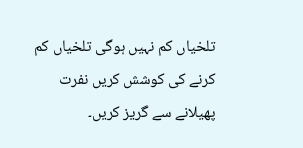تلخیاں کم نہیں ہوگی تلخیاں کم کرنے کی کوشش کریں نفرت پھیلانے سے گریز کریں۔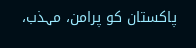پاکستان کو پرامن، مہذب،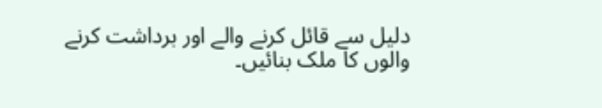دلیل سے قائل کرنے والے اور برداشت کرنے والوں کا ملک بنائیں۔